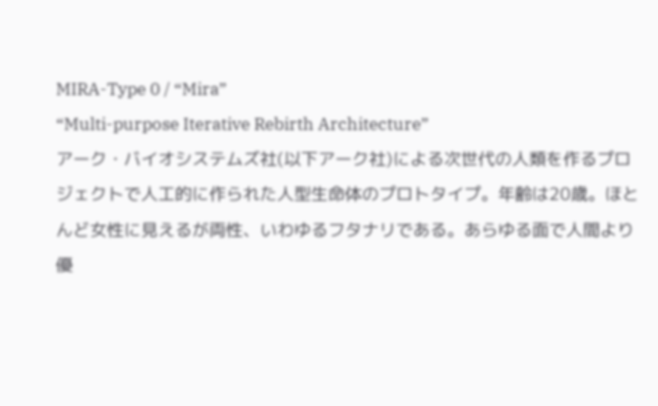MIRA-Type 0 / “Mira”
“Multi-purpose Iterative Rebirth Architecture”
アーク・バイオシステムズ社(以下アーク社)による次世代の人類を作るプロジェクトで人工的に作られた人型生命体のプロトタイプ。年齢は20歳。ほとんど女性に見えるが両性、いわゆるフタナリである。あらゆる面で人間より優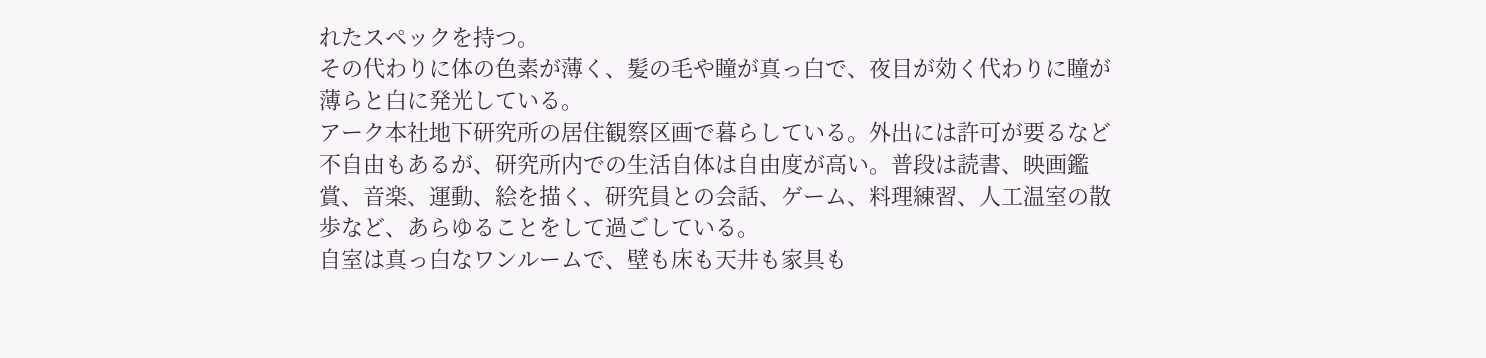れたスペックを持つ。
その代わりに体の色素が薄く、髪の毛や瞳が真っ白で、夜目が効く代わりに瞳が薄らと白に発光している。
アーク本社地下研究所の居住観察区画で暮らしている。外出には許可が要るなど不自由もあるが、研究所内での生活自体は自由度が高い。普段は読書、映画鑑賞、音楽、運動、絵を描く、研究員との会話、ゲーム、料理練習、人工温室の散歩など、あらゆることをして過ごしている。
自室は真っ白なワンルームで、壁も床も天井も家具も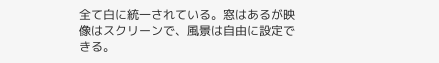全て白に統一されている。窓はあるが映像はスクリーンで、風景は自由に設定できる。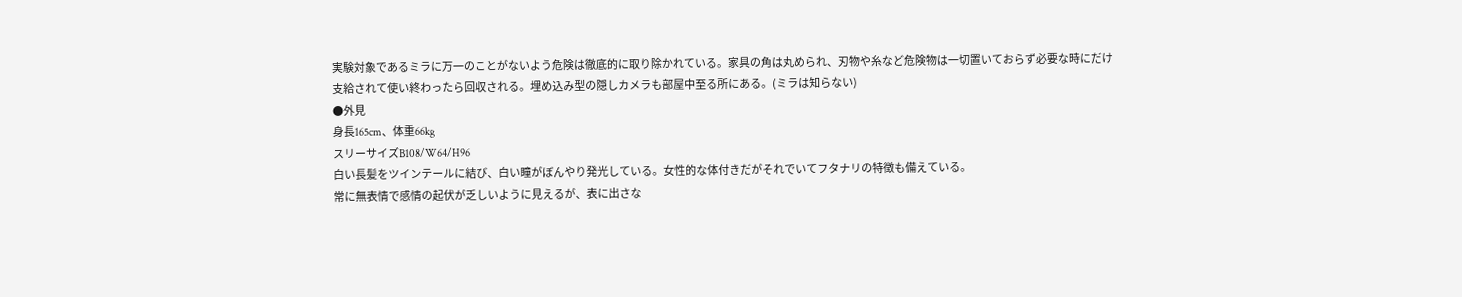実験対象であるミラに万一のことがないよう危険は徹底的に取り除かれている。家具の角は丸められ、刃物や糸など危険物は一切置いておらず必要な時にだけ支給されて使い終わったら回収される。埋め込み型の隠しカメラも部屋中至る所にある。(ミラは知らない)
●外見
身長165cm、体重66kg
スリーサイズB108/W64/H96
白い長髪をツインテールに結び、白い瞳がぼんやり発光している。女性的な体付きだがそれでいてフタナリの特徴も備えている。
常に無表情で感情の起伏が乏しいように見えるが、表に出さな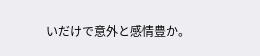いだけで意外と感情豊か。